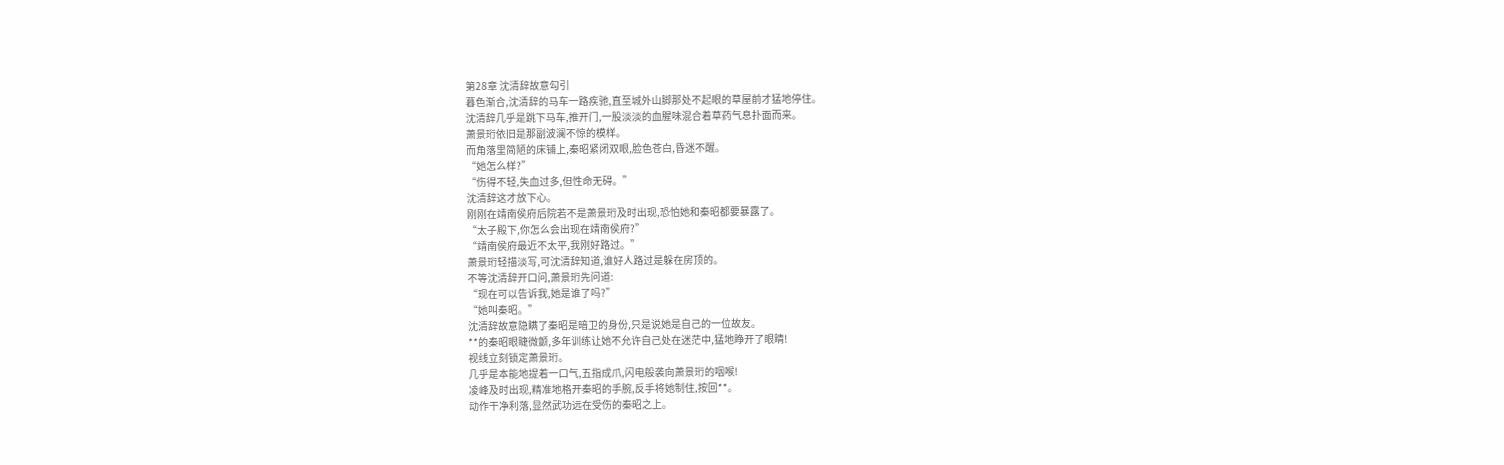第28章 沈清辞故意勾引
暮色渐合,沈清辞的马车一路疾驰,直至城外山脚那处不起眼的草屋前才猛地停住。
沈清辞几乎是跳下马车,推开门,一股淡淡的血腥味混合着草药气息扑面而来。
萧景珩依旧是那副波澜不惊的模样。
而角落里简陋的床铺上,秦昭紧闭双眼,脸色苍白,昏迷不醒。
“她怎么样?”
“伤得不轻,失血过多,但性命无碍。”
沈清辞这才放下心。
刚刚在靖南侯府后院若不是萧景珩及时出现,恐怕她和秦昭都要暴露了。
“太子殿下,你怎么会出现在靖南侯府?”
“靖南侯府最近不太平,我刚好路过。”
萧景珩轻描淡写,可沈清辞知道,谁好人路过是躲在房顶的。
不等沈清辞开口问,萧景珩先问道:
“现在可以告诉我,她是谁了吗?”
“她叫秦昭。”
沈清辞故意隐瞒了秦昭是暗卫的身份,只是说她是自己的一位故友。
**的秦昭眼睫微颤,多年训练让她不允许自己处在迷茫中,猛地睁开了眼睛!
视线立刻锁定萧景珩。
几乎是本能地提着一口气,五指成爪,闪电般袭向萧景珩的咽喉!
凌峰及时出现,精准地格开秦昭的手腕,反手将她制住,按回**。
动作干净利落,显然武功远在受伤的秦昭之上。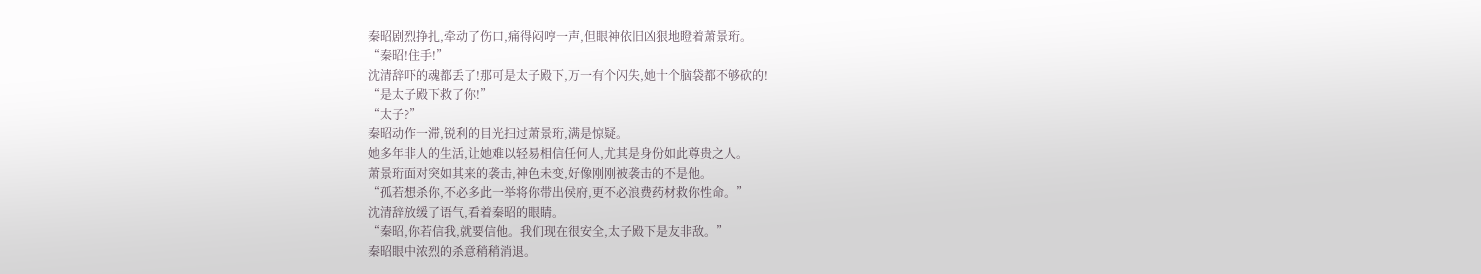秦昭剧烈挣扎,牵动了伤口,痛得闷哼一声,但眼神依旧凶狠地瞪着萧景珩。
“秦昭!住手!”
沈清辞吓的魂都丢了!那可是太子殿下,万一有个闪失,她十个脑袋都不够砍的!
“是太子殿下救了你!”
“太子?”
秦昭动作一滞,锐利的目光扫过萧景珩,满是惊疑。
她多年非人的生活,让她难以轻易相信任何人,尤其是身份如此尊贵之人。
萧景珩面对突如其来的袭击,神色未变,好像刚刚被袭击的不是他。
“孤若想杀你,不必多此一举将你带出侯府,更不必浪费药材救你性命。”
沈清辞放缓了语气,看着秦昭的眼睛。
“秦昭,你若信我,就要信他。我们现在很安全,太子殿下是友非敌。”
秦昭眼中浓烈的杀意稍稍消退。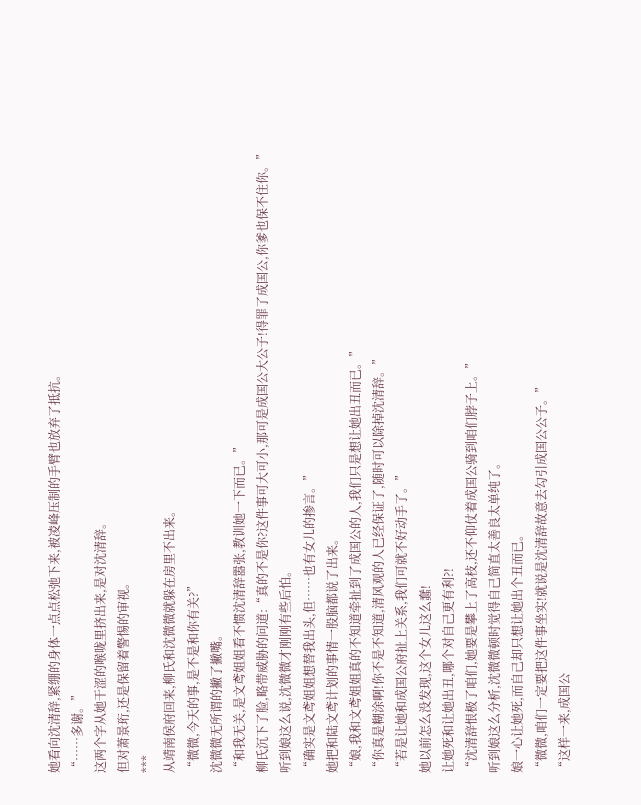她看向沈清辞,紧绷的身体一点点松弛下来,被凌峰压制的手臂也放弃了抵抗。
“……多谢。”
这两个字从她干涩的喉咙里挤出来,是对沈清辞。
但对萧景珩,还是保留着警惕的审视。
***
从靖南侯府回来,柳氏和沈微微就躲在房里不出来。
“微微,今天的事,是不是和你有关?”
沈微微无所谓的撇了撇嘴。
“和我无关,是文鸢姐姐看不惯沈清辞嚣张,教训她一下而已。”
柳氏沉下了脸,略带威胁的问道:“真的不是你?这件事可大可小,那可是成国公大公子!得罪了成国公,你爹也保不住你。”
听到娘这么说,沈微微才刚刚有些后怕。
“确实是文鸢姐姐想替我出头,但……也有女儿的掺言。”
她把和陆文鸢计划的事情一股脑都说了出来。
“娘,我和文鸢姐姐真的不知道牵扯到了成国公的人,我们只是想让她出丑而已。”
“你真是糊涂啊!你不是不知道,清风观的人已经保证了,随时可以除掉沈清辞。”
“若是让她和成国公府扯上关系,我们可就不好动手了。”
她以前怎么没发现,这个女儿这么蠢!
让她死和让她出丑,哪个对自己更有利?!
“沈清辞恨极了咱们,她要是攀上了高枝,还不仰仗着成国公骑到咱们脖子上。”
听到娘这么分析,沈微微顿时觉得自己简直太善良太单纯了。
娘一心让她死,而自己却只想让她出个丑而已。
“微微,咱们一定要把这件事坐实!就说是沈清辞故意去勾引成国公公子。”
“这样一来,成国公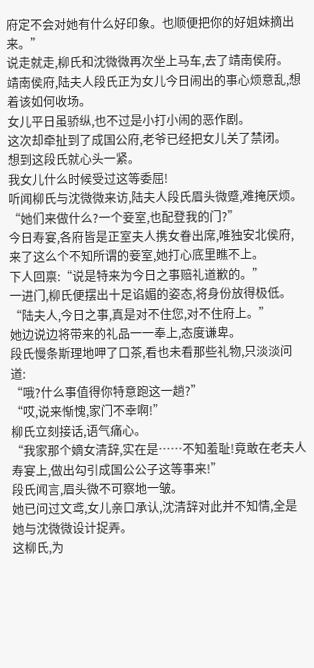府定不会对她有什么好印象。也顺便把你的好姐妹摘出来。”
说走就走,柳氏和沈微微再次坐上马车,去了靖南侯府。
靖南侯府,陆夫人段氏正为女儿今日闹出的事心烦意乱,想着该如何收场。
女儿平日虽骄纵,也不过是小打小闹的恶作剧。
这次却牵扯到了成国公府,老爷已经把女儿关了禁闭。
想到这段氏就心头一紧。
我女儿什么时候受过这等委屈!
听闻柳氏与沈微微来访,陆夫人段氏眉头微蹙,难掩厌烦。
“她们来做什么?一个妾室,也配登我的门?”
今日寿宴,各府皆是正室夫人携女眷出席,唯独安北侯府,来了这么个不知所谓的妾室,她打心底里瞧不上。
下人回禀:“说是特来为今日之事赔礼道歉的。”
一进门,柳氏便摆出十足谄媚的姿态,将身份放得极低。
“陆夫人,今日之事,真是对不住您,对不住府上。”
她边说边将带来的礼品一一奉上,态度谦卑。
段氏慢条斯理地呷了口茶,看也未看那些礼物,只淡淡问道:
“哦?什么事值得你特意跑这一趟?”
“哎,说来惭愧,家门不幸啊!”
柳氏立刻接话,语气痛心。
“我家那个嫡女清辞,实在是……不知羞耻!竟敢在老夫人寿宴上,做出勾引成国公公子这等事来!”
段氏闻言,眉头微不可察地一皱。
她已问过文鸢,女儿亲口承认,沈清辞对此并不知情,全是她与沈微微设计捉弄。
这柳氏,为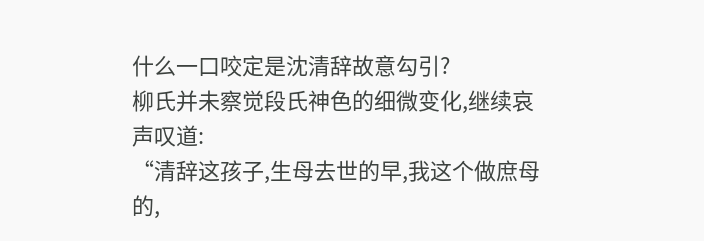什么一口咬定是沈清辞故意勾引?
柳氏并未察觉段氏神色的细微变化,继续哀声叹道:
“清辞这孩子,生母去世的早,我这个做庶母的,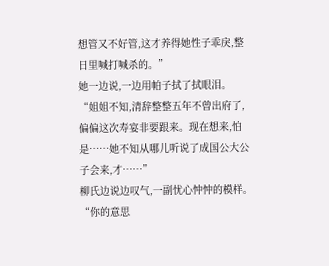想管又不好管,这才养得她性子乖戾,整日里喊打喊杀的。”
她一边说,一边用帕子拭了拭眼泪。
“姐姐不知,清辞整整五年不曾出府了,偏偏这次寿宴非要跟来。现在想来,怕是……她不知从哪儿听说了成国公大公子会来,才……”
柳氏边说边叹气,一副忧心忡忡的模样。
“你的意思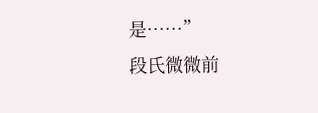是……”
段氏微微前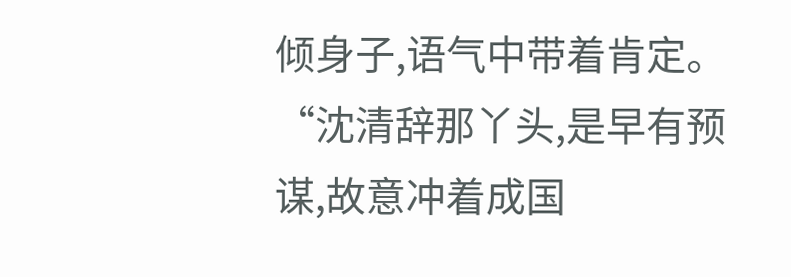倾身子,语气中带着肯定。
“沈清辞那丫头,是早有预谋,故意冲着成国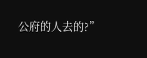公府的人去的?”